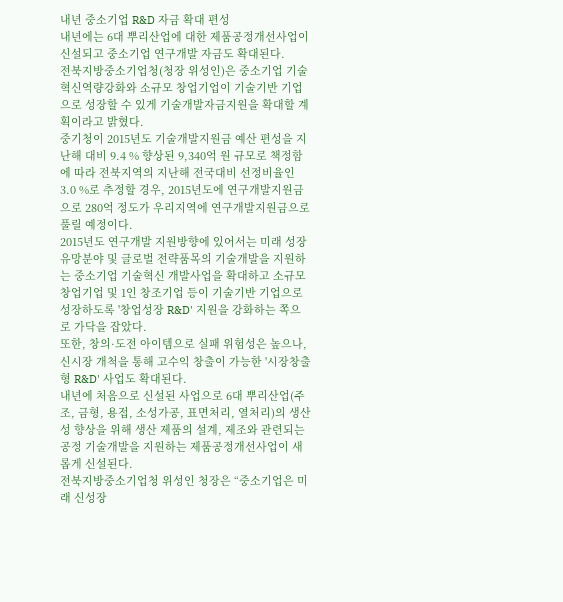내년 중소기업 R&D 자금 확대 편성
내년에는 6대 뿌리산업에 대한 제품공정개선사업이 신설되고 중소기업 연구개발 자금도 확대된다.
전북지방중소기업청(청장 위성인)은 중소기업 기술혁신역량강화와 소규모 창업기업이 기술기반 기업으로 성장할 수 있게 기술개발자금지원을 확대할 계획이라고 밝혔다.
중기청이 2015년도 기술개발지원금 예산 편성을 지난해 대비 9.4 % 향상된 9,340억 원 규모로 책정함에 따라 전북지역의 지난해 전국대비 선정비율인 3.0 %로 추정할 경우, 2015년도에 연구개발지원금으로 280억 정도가 우리지역에 연구개발지원금으로 풀릴 예정이다.
2015년도 연구개발 지원방향에 있어서는 미래 성장 유망분야 및 글로벌 전략품목의 기술개발을 지원하는 중소기업 기술혁신 개발사업을 확대하고 소규모 창업기업 및 1인 창조기업 등이 기술기반 기업으로 성장하도록 '창업성장 R&D' 지원을 강화하는 쪽으로 가닥을 잡았다.
또한, 창의·도전 아이템으로 실패 위험성은 높으나, 신시장 개척을 통해 고수익 창출이 가능한 '시장창출형 R&D' 사업도 확대된다.
내년에 처음으로 신설된 사업으로 6대 뿌리산업(주조, 금형, 용접, 소성가공, 표면처리, 열처리)의 생산성 향상을 위해 생산 제품의 설계, 제조와 관련되는 공정 기술개발을 지원하는 제품공정개선사업이 새롭게 신설된다.
전북지방중소기업청 위성인 청장은 “중소기업은 미래 신성장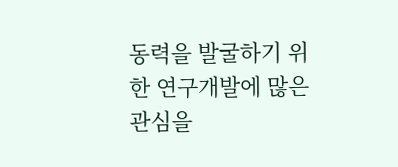동력을 발굴하기 위한 연구개발에 많은 관심을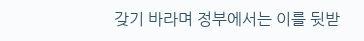갖기 바라며 정부에서는 이를 뒷받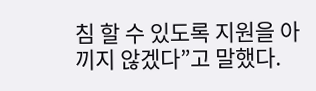침 할 수 있도록 지원을 아끼지 않겠다”고 말했다.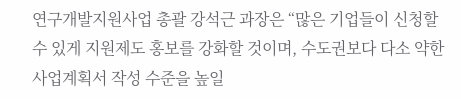연구개발지원사업 총괄 강석근 과장은 “많은 기업들이 신청할 수 있게 지원제도 홍보를 강화할 것이며, 수도권보다 다소 약한 사업계획서 작성 수준을 높일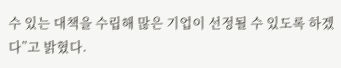수 있는 대책을 수립해 많은 기업이 선정될 수 있도록 하겠다”고 밝혔다.